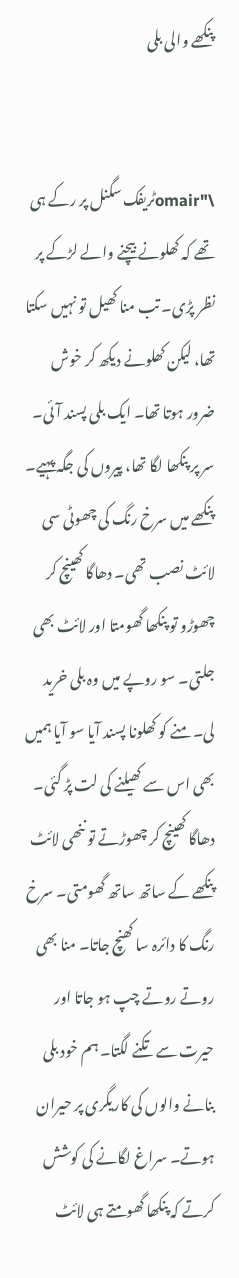پنکھے والی بلی


\"omairٹریفک سگنل پر رکے ہی تھے کہ کھلونے بیچنے والے لڑکے پر نظر پڑی۔ تب منا کھیل تو نہیں سکتا تھا، لیکن کھلونے دیکھ کر خوش ضرور ہوتا تھا۔ ایک بلی پسند آئی۔ سر پر پنکھا لگا تھا، پیروں کی جگہ پہیے۔ پنکھے میں سرخ رنگ کی چھوٹی سی لائٹ نصب تھی۔ دھاگا کھینچ کر چھوڑو تو پنکھا گھومتا اور لائٹ بھی جلتی۔ سو روپے میں وہ بلی خرید لی۔ منے کو کھلونا پسند آیا سو آیا ہمیں بھی اس سے کھیلنے کی لت پڑ گئی۔ دھاگا کھینچ کر چھوڑتے تو ننھی لائٹ پنکھے کے ساتھ ساتھ گھومتی۔ سرخ رنگ کا دائرہ سا کھنچ جاتا۔ منا بھی روتے روتے چپ ہو جاتا اور حیرت سے تکنے لگتا۔ ہم خود بلی بنانے والوں کی کاریگری پر حیران ہوتے۔ سراغ لگانے کی کوشش کرتے کہ پنکھا گھومتے ہی لائٹ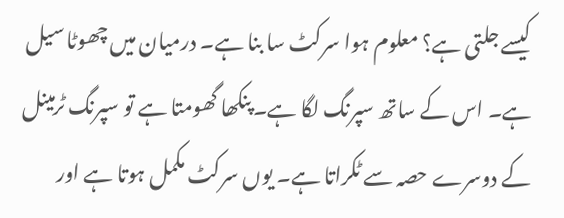کیسے جلتی ہے؟ معلوم ہوا سرکٹ سا بنا ہے۔ درمیان میں چھوٹا سیل ہے۔ اس کے ساتھ سپرنگ لگا ہے۔ پنکھا گھومتا ہے تو سپرنگ ٹرمینل کے دوسرے حصہ سے ٹکراتا ہے۔ یوں سرکٹ مکمل ہوتا ہے اور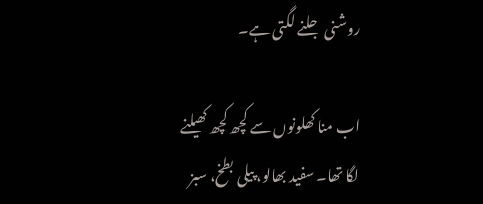روشنی جلنے لگتی ہے۔

اب منا کھلونوں سے کچھ کچھ کھیلنے لگا تھا۔ سفید بھالو، پیلی بطخ، سبز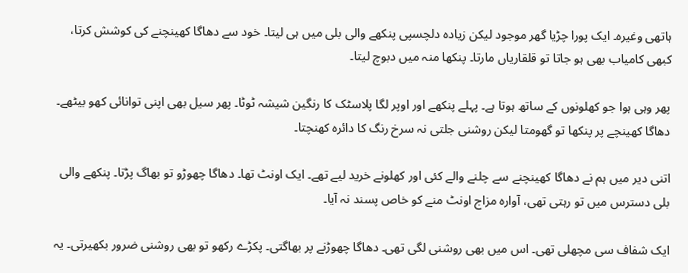ہاتھی وغیرہ۔ ایک پورا چڑیا گھر موجود لیکن زیادہ دلچسپی پنکھے والی بلی میں ہی لیتا۔ خود سے دھاگا کھینچنے کی کوشش کرتا، کبھی کامیاب بھی ہو جاتا تو قلقاریاں مارتا۔ پنکھا منہ میں دبوچ لیتا۔

پھر وہی ہوا جو کھلونوں کے ساتھ ہوتا ہے۔ پہلے پنکھے اور اوپر لگا پلاسٹک کا رنگین شیشہ ٹوٹا۔ پھر سیل بھی اپنی توانائی کھو بیٹھے۔ دھاگا کھینچے پر پنکھا تو گھومتا لیکن روشنی جلتی نہ سرخ رنگ کا دائرہ کھنچتا۔

اتنی دیر میں ہم نے دھاگا کھینچنے سے چلنے والے کئی اور کھلونے خرید لیے تھے۔ ایک اونٹ تھا۔ دھاگا چھوڑو تو بھاگ پڑتا۔ پنکھے والی بلی دسترس میں تو رہتی تھی، آوارہ مزاج اونٹ منے کو خاص پسند نہ آیا۔

ایک شفاف سی مچھلی تھی۔ اس میں بھی روشنی لگی تھی۔ دھاگا چھوڑنے پر بھاگتی۔ پکڑے رکھو تو بھی روشنی ضرور بکھیرتی۔ یہ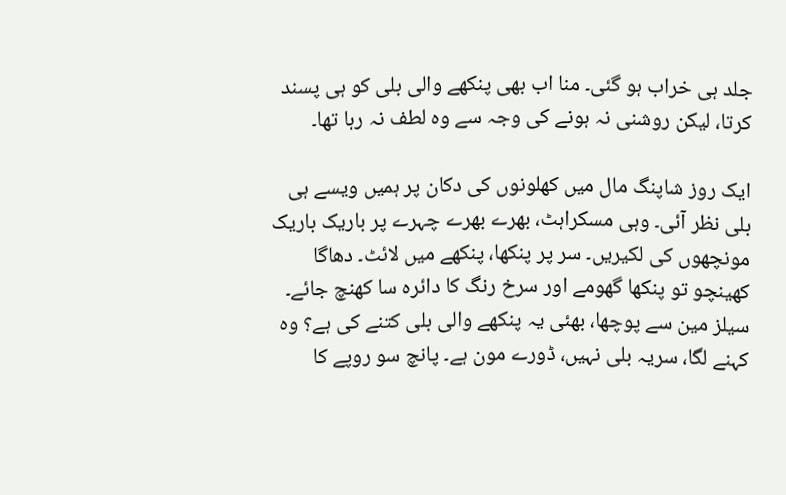جلد ہی خراب ہو گئی۔ منا اب بھی پنکھے والی بلی کو ہی پسند کرتا، لیکن روشنی نہ ہونے کی وجہ سے وہ لطف نہ رہا تھا۔

ایک روز شاپنگ مال میں کھلونوں کی دکان پر ہمیں ویسے ہی بلی نظر آئی۔ وہی مسکراہٹ، بھرے بھرے چہرے پر باریک باریک مونچھوں کی لکیریں۔ سر پر پنکھا، پنکھے میں لائٹ۔ دھاگا کھینچو تو پنکھا گھومے اور سرخ رنگ کا دائرہ سا کھنچ جائے۔ سیلز مین سے پوچھا، بھئی یہ پنکھے والی بلی کتنے کی ہے؟ وہ کہنے لگا، سریہ بلی نہیں، ڈورے مون ہے۔ پانچ سو روپے کا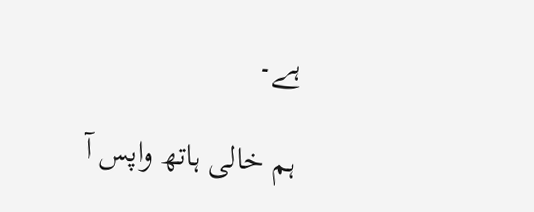ہے۔

ہم خالی ہاتھ واپس آ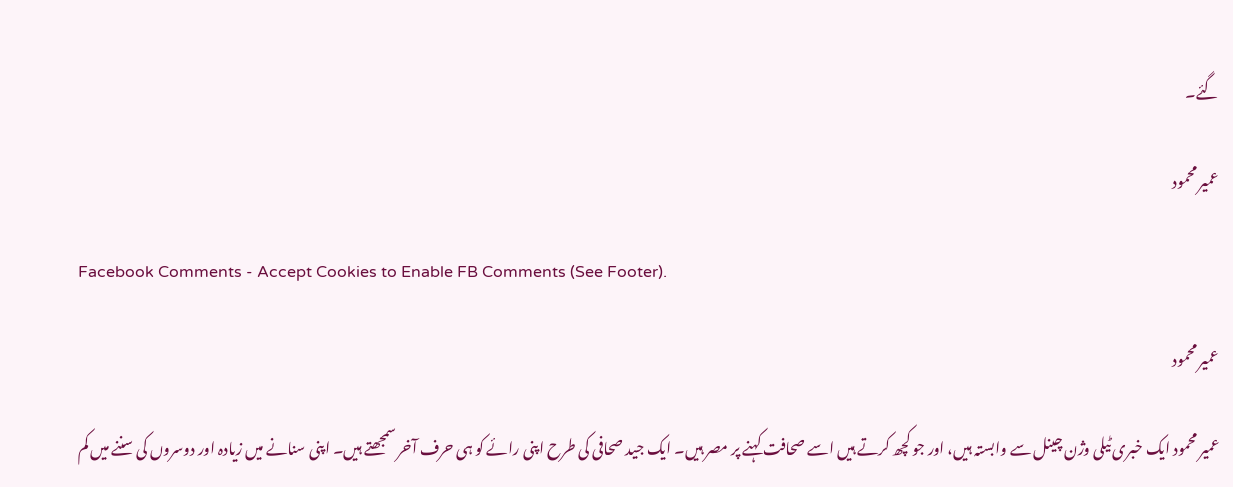گئے۔

عمیر محمود

Facebook Comments - Accept Cookies to Enable FB Comments (See Footer).

عمیر محمود

عمیر محمود ایک خبری ٹیلی وژن چینل سے وابستہ ہیں، اور جو کچھ کرتے ہیں اسے صحافت کہنے پر مصر ہیں۔ ایک جید صحافی کی طرح اپنی رائے کو ہی حرف آخر سمجھتے ہیں۔ اپنی سنانے میں زیادہ اور دوسروں کی سننے میں کم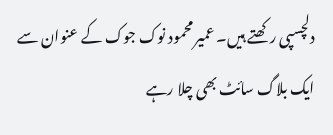دلچسپی رکھتے ہیں۔ عمیر محمود نوک جوک کے عنوان سے ایک بلاگ سائٹ بھی چلا رہے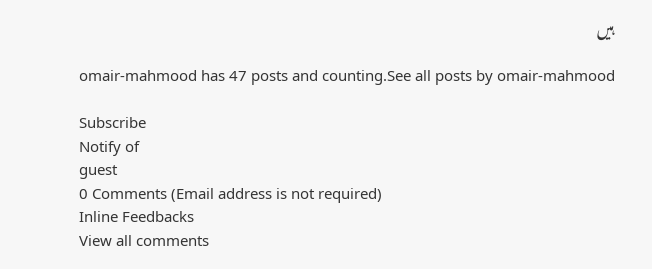ہیں

omair-mahmood has 47 posts and counting.See all posts by omair-mahmood

Subscribe
Notify of
guest
0 Comments (Email address is not required)
Inline Feedbacks
View all comments